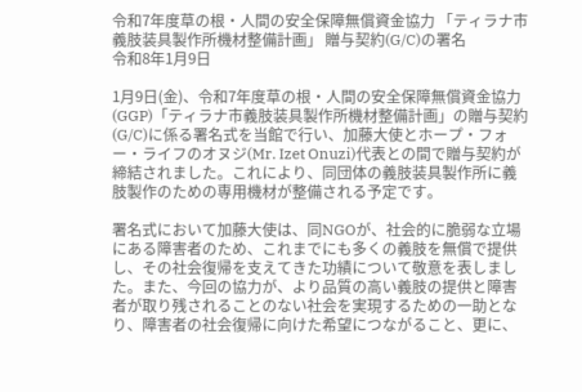令和7年度草の根・人間の安全保障無償資金協力 「ティラナ市義肢装具製作所機材整備計画」 贈与契約(G/C)の署名
令和8年1月9日

1月9日(金)、令和7年度草の根・人間の安全保障無償資金協力(GGP)「ティラナ市義肢装具製作所機材整備計画」の贈与契約(G/C)に係る署名式を当館で行い、加藤大使とホープ・フォー・ライフのオヌジ(Mr. Izet Onuzi)代表との間で贈与契約が締結されました。これにより、同団体の義肢装具製作所に義肢製作のための専用機材が整備される予定です。

署名式において加藤大使は、同NGOが、社会的に脆弱な立場にある障害者のため、これまでにも多くの義肢を無償で提供し、その社会復帰を支えてきた功績について敬意を表しました。また、今回の協力が、より品質の高い義肢の提供と障害者が取り残されることのない社会を実現するための一助となり、障害者の社会復帰に向けた希望につながること、更に、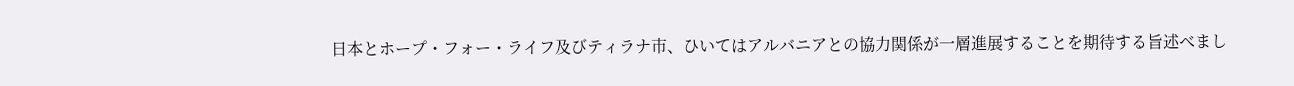日本とホープ・フォー・ライフ及びティラナ市、ひいてはアルバニアとの協力関係が一層進展することを期待する旨述べまし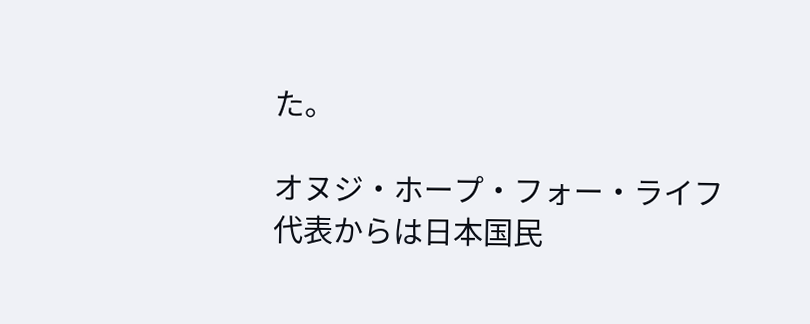た。

オヌジ・ホープ・フォー・ライフ代表からは日本国民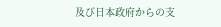及び日本政府からの支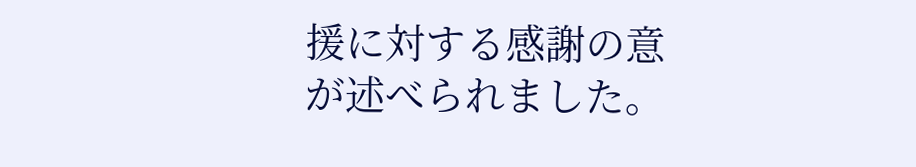援に対する感謝の意が述べられました。